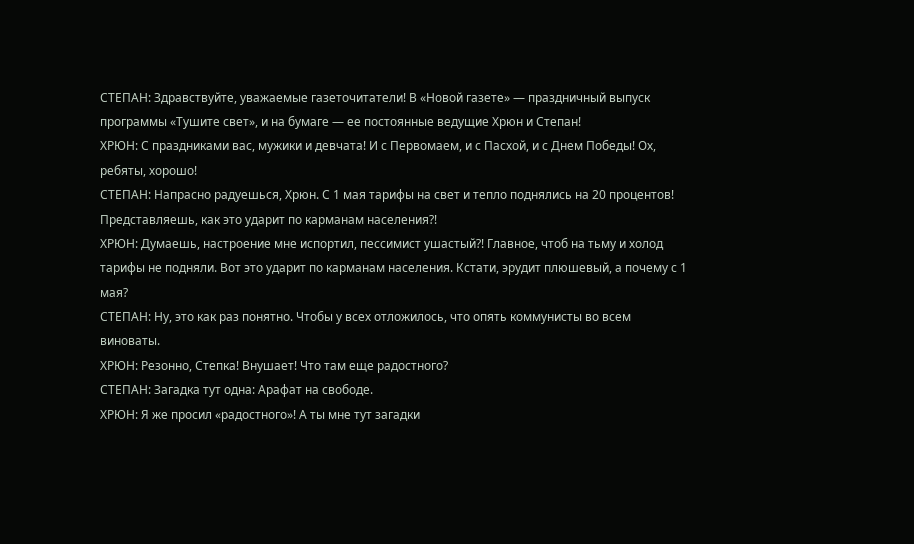СТЕПАН: Здравствуйте, уважаемые газеточитатели! В «Новой газете» — праздничный выпуск программы «Тушите свет», и на бумаге — ее постоянные ведущие Хрюн и Степан!
ХРЮН: С праздниками вас, мужики и девчата! И с Первомаем, и с Пасхой, и с Днем Победы! Ох, ребяты, хорошо!
СТЕПАН: Напрасно радуешься, Хрюн. С 1 мая тарифы на свет и тепло поднялись на 20 процентов! Представляешь, как это ударит по карманам населения?!
ХРЮН: Думаешь, настроение мне испортил, пессимист ушастый?! Главное, чтоб на тьму и холод тарифы не подняли. Вот это ударит по карманам населения. Кстати, эрудит плюшевый, а почему с 1 мая?
СТЕПАН: Ну, это как раз понятно. Чтобы у всех отложилось, что опять коммунисты во всем виноваты.
ХРЮН: Резонно, Степка! Внушает! Что там еще радостного?
СТЕПАН: Загадка тут одна: Арафат на свободе.
ХРЮН: Я же просил «радостного»! А ты мне тут загадки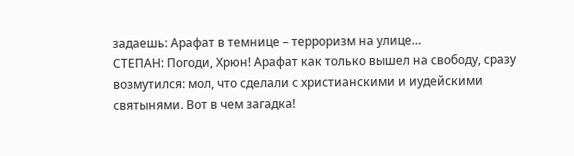задаешь: Арафат в темнице – терроризм на улице…
СТЕПАН: Погоди, Хрюн! Арафат как только вышел на свободу, сразу возмутился: мол, что сделали с христианскими и иудейскими святынями. Вот в чем загадка!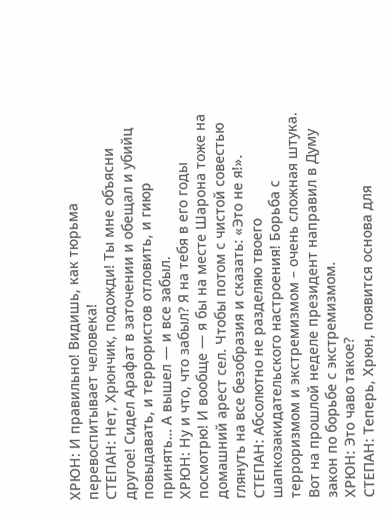ХРЮН: И правильно! Видишь, как тюрьма перевоспитывает человека!
СТЕПАН: Нет, Хрюнчик, подожди! Ты мне объясни другое! Сидел Арафат в заточении и обещал и убийц повыдавать, и террористов отловить, и гиюр принять… А вышел — и все забыл.
ХРЮН: Ну и что, что забыл? Я на тебя в его годы посмотрю! И вообще — я бы на месте Шарона тоже на домашний арест сел. Чтобы потом с чистой совестью глянуть на все безобразия и сказать: «Это не я!».
СТЕПАН: Абсолютно не разделяю твоего шапкозакидательского настроения! Борьба с терроризмом и экстремизмом – очень сложная штука. Вот на прошлой неделе президент направил в Думу закон по борьбе с экстремизмом.
ХРЮН: Это чаво такое?
СТЕПАН: Теперь, Хрюн, появится основа для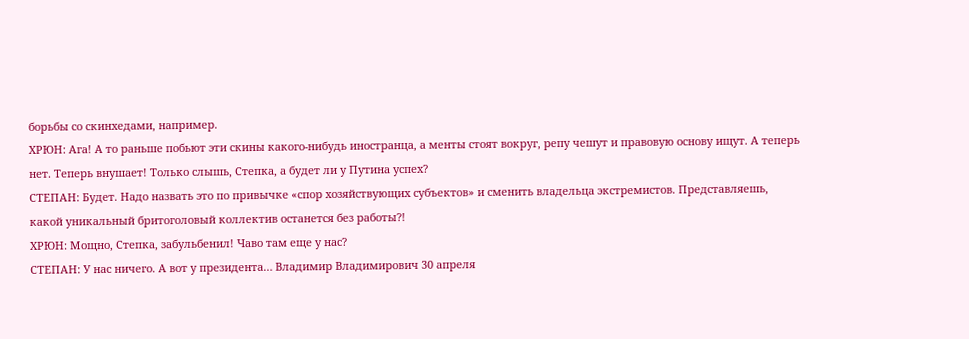борьбы со скинхедами, например.
ХРЮН: Ага! А то раньше побьют эти скины какого-нибудь иностранца, а менты стоят вокруг, репу чешут и правовую основу ищут. А теперь нет. Теперь внушает! Только слышь, Степка, а будет ли у Путина успех?
СТЕПАН: Будет. Надо назвать это по привычке «спор хозяйствующих субъектов» и сменить владельца экстремистов. Представляешь, какой уникальный бритоголовый коллектив останется без работы?!
ХРЮН: Мощно, Степка, забульбенил! Чаво там еще у нас?
СТЕПАН: У нас ничего. А вот у президента… Владимир Владимирович 30 апреля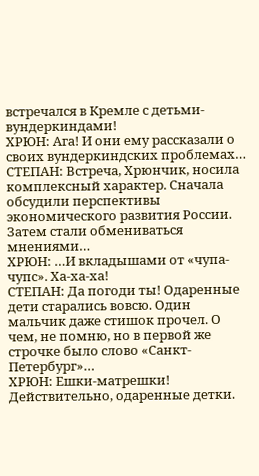встречался в Кремле с детьми-вундеркиндами!
ХРЮН: Ага! И они ему рассказали о своих вундеркиндских проблемах…
СТЕПАН: Встреча, Хрюнчик, носила комплексный характер. Сначала обсудили перспективы экономического развития России. Затем стали обмениваться мнениями…
ХРЮН: …И вкладышами от «чупа-чупс». Ха-ха-ха!
СТЕПАН: Да погоди ты! Одаренные дети старались вовсю. Один мальчик даже стишок прочел. О чем, не помню, но в первой же строчке было слово «Санкт-Петербург»…
ХРЮН: Ешки-матрешки! Действительно, одаренные детки.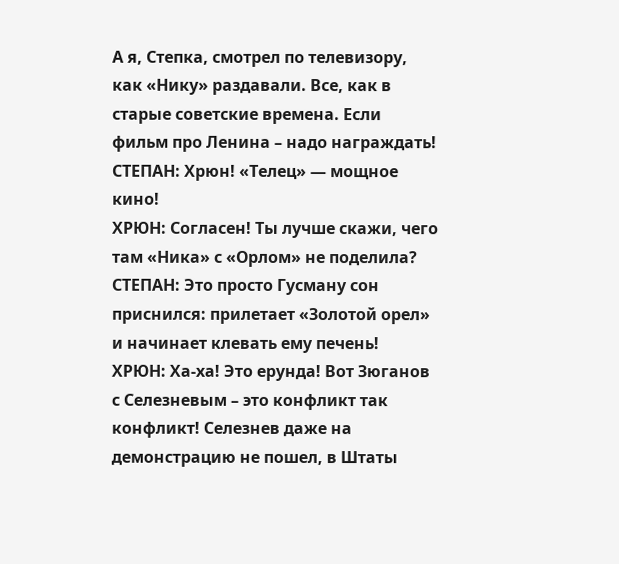А я, Степка, смотрел по телевизору, как «Нику» раздавали. Все, как в старые советские времена. Если фильм про Ленина – надо награждать!
СТЕПАН: Хрюн! «Телец» — мощное кино!
ХРЮН: Согласен! Ты лучше скажи, чего там «Ника» с «Орлом» не поделила?
СТЕПАН: Это просто Гусману сон приснился: прилетает «Золотой орел» и начинает клевать ему печень!
ХРЮН: Ха-ха! Это ерунда! Вот Зюганов с Селезневым – это конфликт так конфликт! Селезнев даже на демонстрацию не пошел, в Штаты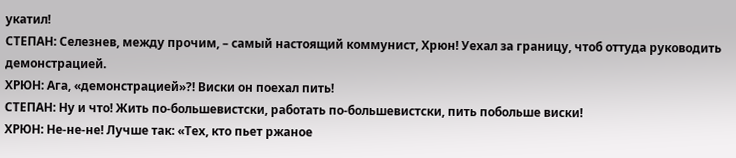укатил!
СТЕПАН: Селезнев, между прочим, – самый настоящий коммунист, Хрюн! Уехал за границу, чтоб оттуда руководить демонстрацией.
ХРЮН: Ага, «демонстрацией»?! Виски он поехал пить!
СТЕПАН: Ну и что! Жить по-большевистски, работать по-большевистски, пить побольше виски!
ХРЮН: Не-не-не! Лучше так: «Тех, кто пьет ржаное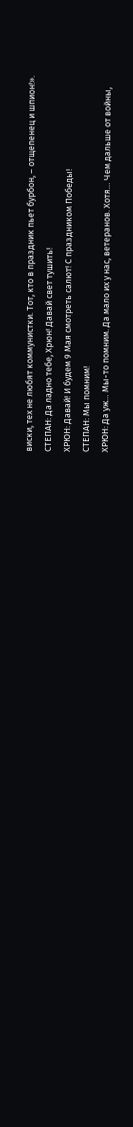виски, тех не любят коммунистки. Тот, кто в праздник пьет бурбон, – отщепенец и шпион!».
СТЕПАН: Да ладно тебе, Хрюн! Давай свет тушить!
ХРЮН: Давай! И будем 9 Мая смотреть салют! С праздником Победы!
СТЕПАН: Мы помним!
ХРЮН: Да уж… Мы-то помним. Да мало их у нас, ветеранов. Хотя… Чем дальше от войны,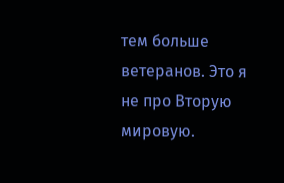тем больше ветеранов. Это я не про Вторую мировую.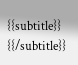{{subtitle}}
{{/subtitle}}